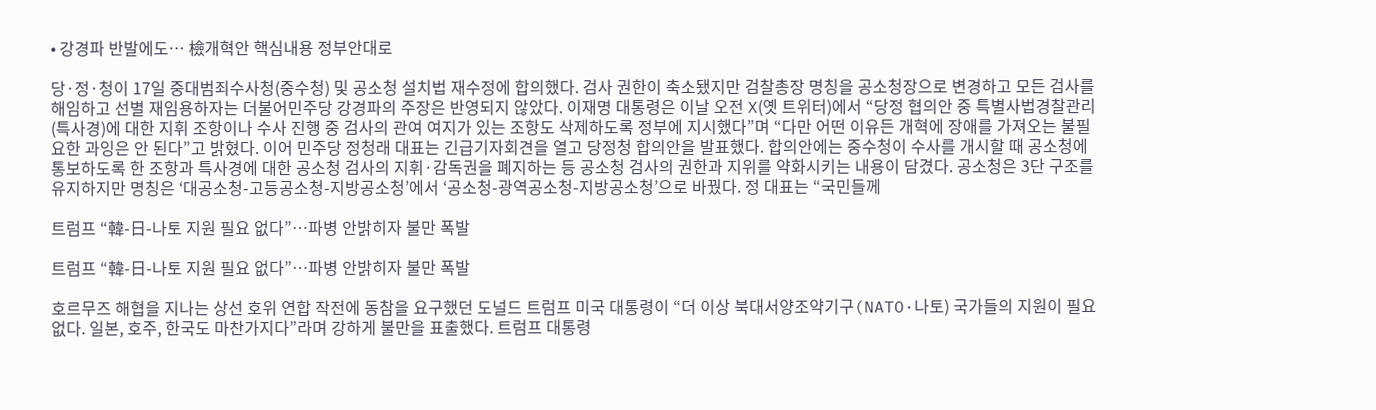• 강경파 반발에도… 檢개혁안 핵심내용 정부안대로

당·정·청이 17일 중대범죄수사청(중수청) 및 공소청 설치법 재수정에 합의했다. 검사 권한이 축소됐지만 검찰총장 명칭을 공소청장으로 변경하고 모든 검사를 해임하고 선별 재임용하자는 더불어민주당 강경파의 주장은 반영되지 않았다. 이재명 대통령은 이날 오전 X(옛 트위터)에서 “당정 협의안 중 특별사법경찰관리(특사경)에 대한 지휘 조항이나 수사 진행 중 검사의 관여 여지가 있는 조항도 삭제하도록 정부에 지시했다”며 “다만 어떤 이유든 개혁에 장애를 가져오는 불필요한 과잉은 안 된다”고 밝혔다. 이어 민주당 정청래 대표는 긴급기자회견을 열고 당정청 합의안을 발표했다. 합의안에는 중수청이 수사를 개시할 때 공소청에 통보하도록 한 조항과 특사경에 대한 공소청 검사의 지휘·감독권을 폐지하는 등 공소청 검사의 권한과 지위를 약화시키는 내용이 담겼다. 공소청은 3단 구조를 유지하지만 명칭은 ‘대공소청-고등공소청-지방공소청’에서 ‘공소청-광역공소청-지방공소청’으로 바꿨다. 정 대표는 “국민들께

트럼프 “韓-日-나토 지원 필요 없다”…파병 안밝히자 불만 폭발

트럼프 “韓-日-나토 지원 필요 없다”…파병 안밝히자 불만 폭발

호르무즈 해협을 지나는 상선 호위 연합 작전에 동참을 요구했던 도널드 트럼프 미국 대통령이 “더 이상 북대서양조약기구(NATO·나토) 국가들의 지원이 필요 없다. 일본, 호주, 한국도 마찬가지다”라며 강하게 불만을 표출했다. 트럼프 대통령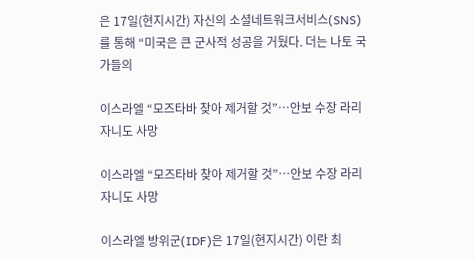은 17일(현지시간) 자신의 소셜네트워크서비스(SNS)를 통해 “미국은 큰 군사적 성공을 거뒀다. 더는 나토 국가들의

이스라엘 “모즈타바 찾아 제거할 것”…안보 수장 라리자니도 사망

이스라엘 “모즈타바 찾아 제거할 것”…안보 수장 라리자니도 사망

이스라엘 방위군(IDF)은 17일(현지시간) 이란 최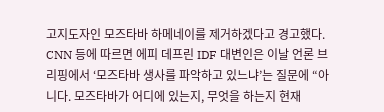고지도자인 모즈타바 하메네이를 제거하겠다고 경고했다. CNN 등에 따르면 에피 데프린 IDF 대변인은 이날 언론 브리핑에서 ‘모즈타바 생사를 파악하고 있느냐’는 질문에 “아니다. 모즈타바가 어디에 있는지, 무엇을 하는지 현재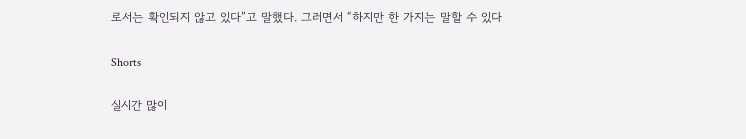로서는 확인되지 않고 있다”고 말했다. 그러면서 “하지만 한 가지는 말할 수 있다

Shorts

실시간 많이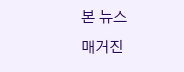본 뉴스
매거진